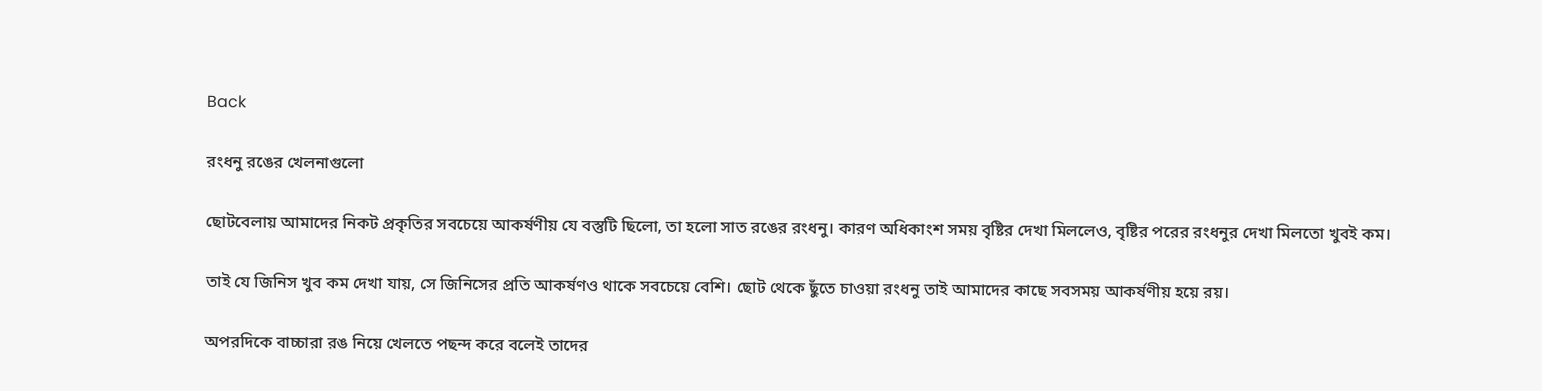Back

রংধনু রঙের খেলনাগুলো

ছোটবেলায় আমাদের নিকট প্রকৃতির সবচেয়ে আকর্ষণীয় যে বস্তুটি ছিলো, তা হলো সাত রঙের রংধনু। কারণ অধিকাংশ সময় বৃষ্টির দেখা মিললেও, বৃষ্টির পরের রংধনুর দেখা মিলতো খুবই কম।

তাই যে জিনিস খুব কম দেখা যায়, সে জিনিসের প্রতি আকর্ষণও থাকে সবচেয়ে বেশি। ছোট থেকে ছুঁতে চাওয়া রংধনু তাই আমাদের কাছে সবসময় আকর্ষণীয় হয়ে রয়।

অপরদিকে বাচ্চারা রঙ নিয়ে খেলতে পছন্দ করে বলেই তাদের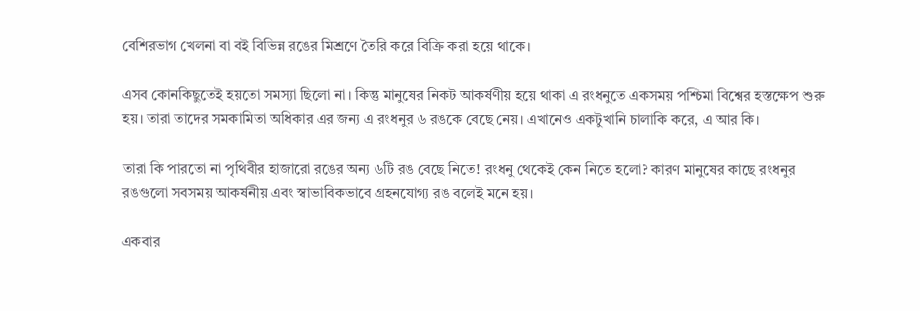বেশিরভাগ খেলনা বা বই বিভিন্ন রঙের মিশ্রণে তৈরি করে বিক্রি করা হয়ে থাকে।

এসব কোনকিছুতেই হয়তো সমস্যা ছিলো না। কিন্তু মানুষের নিকট আকর্ষণীয় হয়ে থাকা এ রংধনুতে একসময় পশ্চিমা বিশ্বের হস্তক্ষেপ শুরু হয়। তারা তাদের সমকামিতা অধিকার এর জন্য এ রংধনুর ৬ রঙকে বেছে নেয়। এখানেও একটুখানি চালাকি করে, এ আর কি।

তারা কি পারতো না পৃথিবীর হাজারো রঙের অন্য ৬টি রঙ বেছে নিতে! রংধনু থেকেই কেন নিতে হলো? কারণ মানুষের কাছে রংধনুর রঙগুলো সবসময় আকর্ষনীয় এবং স্বাভাবিকভাবে গ্রহনযোগ্য রঙ বলেই মনে হয়।

একবার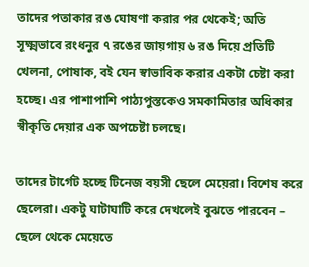তাদের পতাকার রঙ ঘোষণা করার পর থেকেই; অতি সূক্ষ্মভাবে রংধনুর ৭ রঙের জায়গায় ৬ রঙ দিয়ে প্রতিটি খেলনা, পোষাক, বই যেন স্বাভাবিক করার একটা চেষ্টা করা হচ্ছে। এর পাশাপাশি পাঠ্যপুস্তকেও সমকামিতার অধিকার স্বীকৃতি দেয়ার এক অপচেষ্টা চলছে।

তাদের টার্গেট হচ্ছে টিনেজ বয়সী ছেলে মেয়েরা। বিশেষ করে ছেলেরা। একটু ঘাটাঘাটি করে দেখলেই বুঝতে পারবেন – ছেলে থেকে মেয়েতে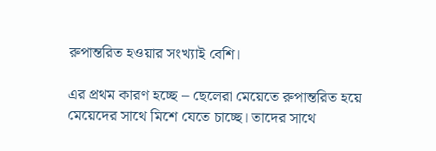রুপান্তরিত হওয়ার সংখ্যাই বেশি।

এর প্রথম কারণ হচ্ছে – ছেলেরা মেয়েতে রুপান্তরিত হয়ে মেয়েদের সাথে মিশে যেতে চাচ্ছে। তাদের সাথে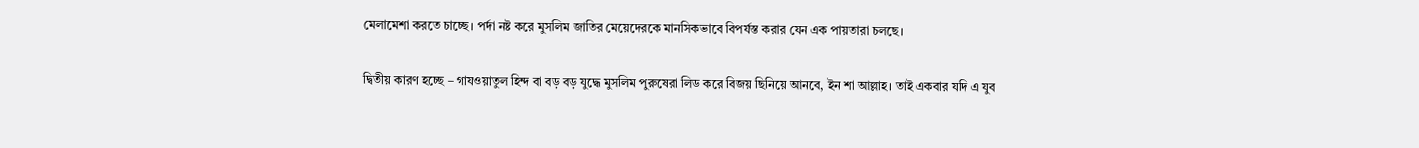মেলামেশা করতে চাচ্ছে। পর্দা নষ্ট করে মুসলিম জাতির মেয়েদেরকে মানসিকভাবে বিপর্যস্ত করার যেন এক পায়তারা চলছে।

দ্বিতীয় কারণ হচ্ছে – গাযওয়াতুল হিন্দ বা বড় বড় যুদ্ধে মুসলিম পুরুষেরা লিড করে বিজয় ছিনিয়ে আনবে, ইন শা আল্লাহ। তাই একবার যদি এ যুব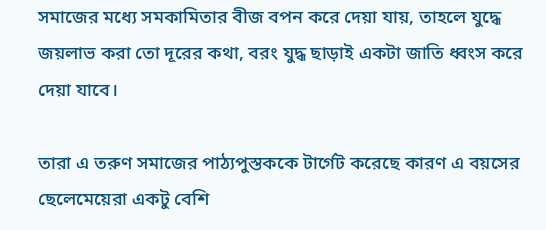সমাজের মধ্যে সমকামিতার বীজ বপন করে দেয়া যায়, তাহলে যুদ্ধে জয়লাভ করা তো দূরের কথা, বরং যুদ্ধ ছাড়াই একটা জাতি ধ্বংস করে দেয়া যাবে।

তারা এ তরুণ সমাজের পাঠ্যপুস্তককে টার্গেট করেছে কারণ এ বয়সের ছেলেমেয়েরা একটু বেশি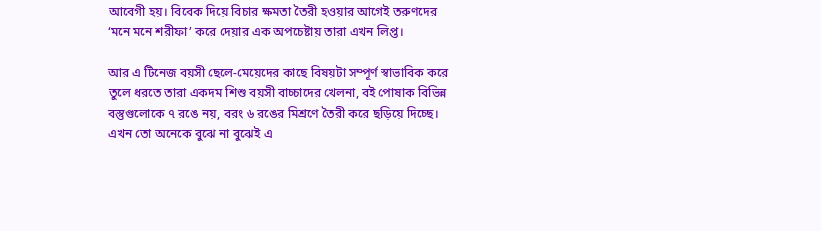আবেগী হয়। বিবেক দিয়ে বিচার ক্ষমতা তৈরী হওয়ার আগেই তরুণদের ‘মনে মনে শরীফা’ করে দেয়ার এক অপচেষ্টায় তারা এখন লিপ্ত।

আর এ টিনেজ বয়সী ছেলে-মেয়েদের কাছে বিষয়টা সম্পূর্ণ স্বাভাবিক করে তুলে ধরতে তারা একদম শিশু বয়সী বাচ্চাদের খেলনা, বই পোষাক বিভিন্ন বস্তুগুলোকে ৭ রঙে নয়, বরং ৬ রঙের মিশ্রণে তৈরী করে ছড়িয়ে দিচ্ছে। এখন তো অনেকে বুঝে না বুঝেই এ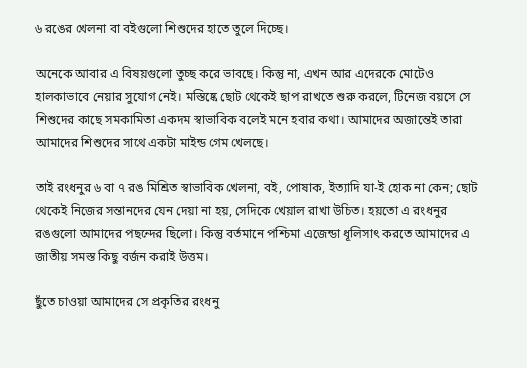৬ রঙের খেলনা বা বইগুলো শিশুদের হাতে তুলে দিচ্ছে।

অনেকে আবার এ বিষয়গুলো তুচ্ছ করে ভাবছে। কিন্তু না, এখন আর এদেরকে মোটেও হালকাভাবে নেয়ার সুযোগ নেই। মস্তিষ্কে ছোট থেকেই ছাপ রাখতে শুরু করলে, টিনেজ বয়সে সে শিশুদের কাছে সমকামিতা একদম স্বাভাবিক বলেই মনে হবার কথা। আমাদের অজান্তেই তারা আমাদের শিশুদের সাথে একটা মাইন্ড গেম খেলছে।

তাই রংধনুর ৬ বা ৭ রঙ মিশ্রিত স্বাভাবিক খেলনা, বই, পোষাক, ইত্যাদি যা-ই হোক না কেন; ছোট থেকেই নিজের সন্তানদের যেন দেয়া না হয়, সেদিকে খেয়াল রাখা উচিত। হয়তো এ রংধনুর রঙগুলো আমাদের পছন্দের ছিলো। কিন্তু বর্তমানে পশ্চিমা এজেন্ডা ধূলিসাৎ করতে আমাদের এ জাতীয় সমস্ত কিছু বর্জন করাই উত্তম।

ছুঁতে চাওয়া আমাদের সে প্রকৃতির রংধনু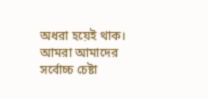অধরা হয়েই থাক। আমরা আমাদের সর্বোচ্চ চেষ্টা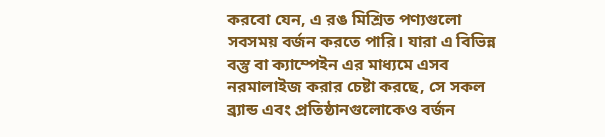করবো যেন, এ রঙ মিশ্রিত পণ্যগুলো সবসময় বর্জন করতে পারি। যারা এ বিভিন্ন বস্তু বা ক্যাম্পেইন এর মাধ্যমে এসব নরমালাইজ করার চেষ্টা করছে, সে সকল ব্র্যান্ড এবং প্রতিষ্ঠানগুলোকেও বর্জন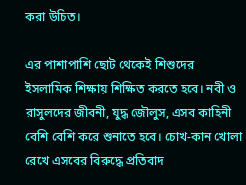করা উচিত।

এর পাশাপাশি ছোট থেকেই শিশুদের ইসলামিক শিক্ষায় শিক্ষিত করতে হবে। নবী ও রাসুলদের জীবনী, যুদ্ধ জৌলুস, এসব কাহিনী বেশি বেশি করে শুনাতে হবে। চোখ-কান খোলা রেখে এসবের বিরুদ্ধে প্রতিবাদ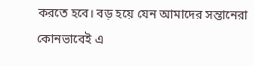করতে হবে। বড় হয়ে যেন আমাদের সন্তানেরা কোনভাবেই এ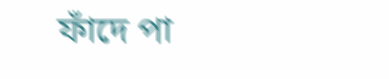ফাঁদে পা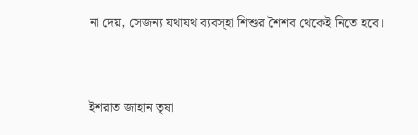না দেয়, সেজন্য যথাযথ ব্যবস্হা শিশুর শৈশব থেকেই নিতে হবে।


ইশরাত জাহান তৃষা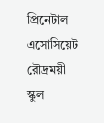প্রিনেটাল এসোসিয়েট
রৌদ্রময়ী স্কুল